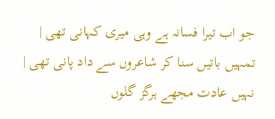جو اب تیرا فسانہ ہے وہی میری کہانی تھی |
تمہیں باتیں سنا کر شاعروں سے داد پانی تھی |
نہیں عادت مجھے ہرگز گلوں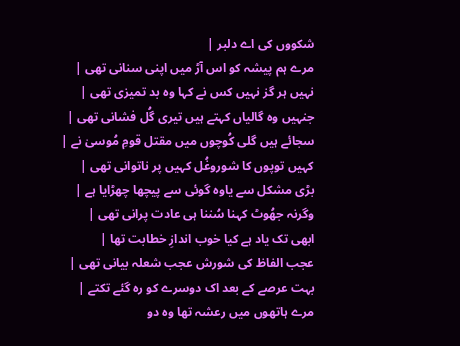شکووں کی اے دلبر |
مرے ہم پیشہ کو اس آڑ میں اپنی سنانی تھی |
نہیں ہر گز نہیں کس نے کہا وہ بد تمیزی تھی |
جنہیں وہ گالیاں کہتے ہیں تیری گُل فشانی تھی |
سجائے ہیں گلی کُوچوں میں مقتل قومِ مُوسیٰ نے |
کہیں توپوں کا شوروغُل کہیں پر ناتوانی تھی |
بڑی مشکل سے یاوہ گوئی سے پیچھا چھڑایا ہے |
وگرنہ جھُوٹ کہنا سُننا ہی عادت پرانی تھی |
ابھی تک یاد ہے کیا خوب اندازِ خطابت تھا |
عجب الفاظ کی شورش عجب شعلہ بیانی تھی |
بہت عرصے کے بعد اک دوسرے کو رہ گئے تکتے |
مرے ہاتھوں میں رعشہ تھا وہ دو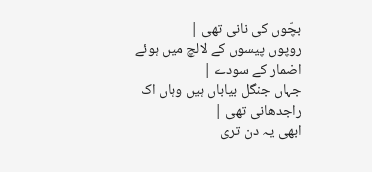بچّوں کی نانی تھی |
روپوں پیسوں کے لالچ میں ہوئے اضمار کے سودے |
جہاں جنگل بیاباں ہیں وہاں اک راجدھانی تھی |
ابھی یہ دن تری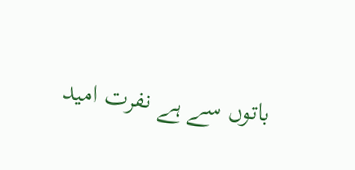باتوں سے ہے نفرت امید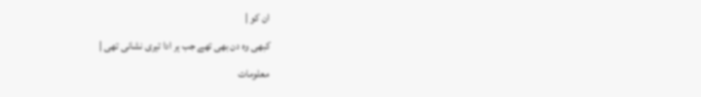ان کو |
کبھی وہ دن بھی تھے جب ہر ادا تیری نشانی تھی |
معلومات